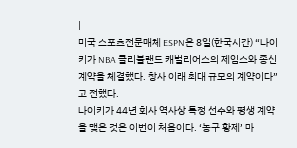|
미국 스포츠전문매체 ESPN은 8일(한국시간) “나이키가 NBA 클리블랜드 캐벌리어스의 제임스와 종신 계약을 체결했다. 창사 이래 최대 규모의 계약이다”고 전했다.
나이키가 44년 회사 역사상 특정 선수와 평생 계약을 맺은 것은 이번이 처음이다. ‘농구 황제’ 마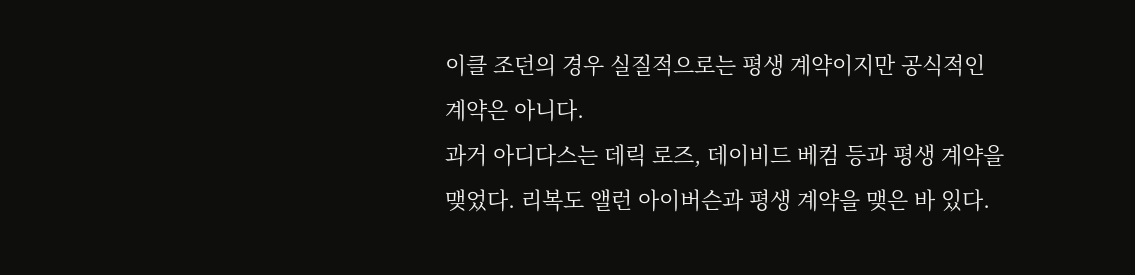이클 조던의 경우 실질적으로는 평생 계약이지만 공식적인 계약은 아니다.
과거 아디다스는 데릭 로즈, 데이비드 베컴 등과 평생 계약을 맺었다. 리복도 앨런 아이버슨과 평생 계약을 맺은 바 있다.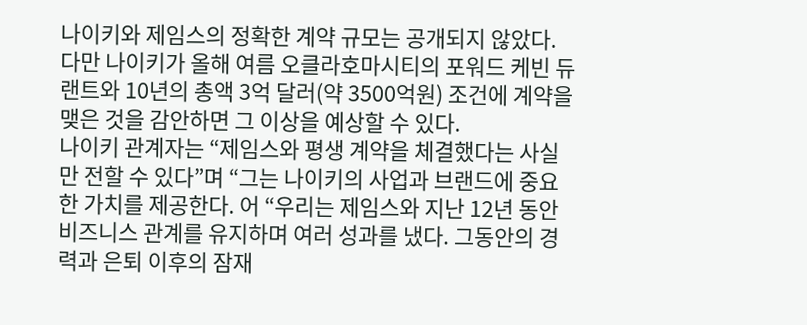나이키와 제임스의 정확한 계약 규모는 공개되지 않았다. 다만 나이키가 올해 여름 오클라호마시티의 포워드 케빈 듀랜트와 10년의 총액 3억 달러(약 3500억원) 조건에 계약을 맺은 것을 감안하면 그 이상을 예상할 수 있다.
나이키 관계자는 “제임스와 평생 계약을 체결했다는 사실만 전할 수 있다”며 “그는 나이키의 사업과 브랜드에 중요한 가치를 제공한다. 어 “우리는 제임스와 지난 12년 동안 비즈니스 관계를 유지하며 여러 성과를 냈다. 그동안의 경력과 은퇴 이후의 잠재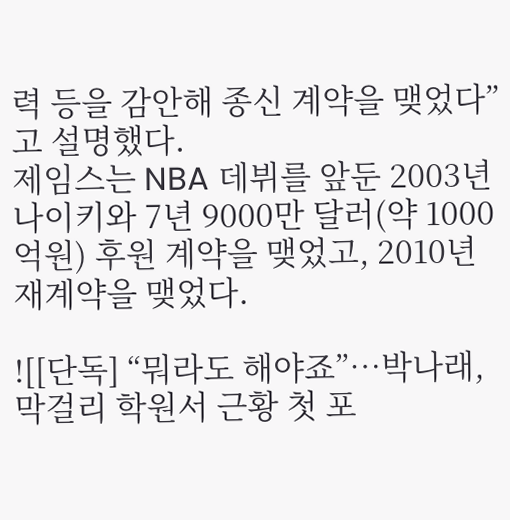력 등을 감안해 종신 계약을 맺었다”고 설명했다.
제임스는 NBA 데뷔를 앞둔 2003년 나이키와 7년 9000만 달러(약 1000억원) 후원 계약을 맺었고, 2010년 재계약을 맺었다.

![[단독] “뭐라도 해야죠”…박나래, 막걸리 학원서 근황 첫 포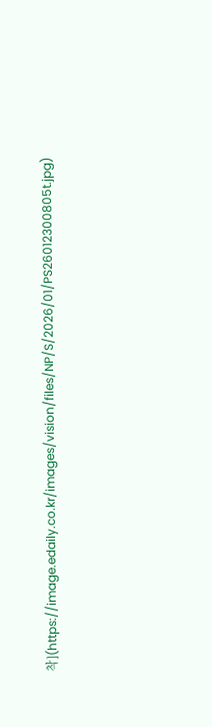착](https://image.edaily.co.kr/images/vision/files/NP/S/2026/01/PS26012300805t.jpg)